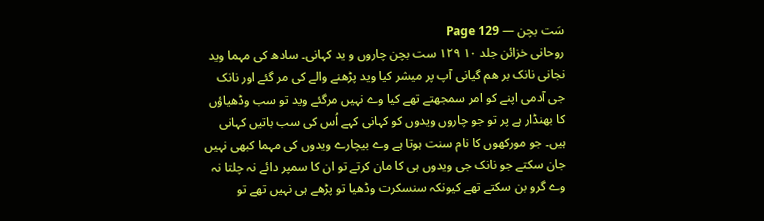سَت بچن — Page 129
روحانی خزائن جلد ۱۰ ۱۲۹ ست بچن چاروں و ید کہانی۔ سادھ کی مہما وید نجانی نانک بر هم گیانی آپ پر میشر کیا وید پڑھنے والے کی مر گئے اور نانک جی آدمی اپنے کو امر سمجھتے تھے کیا وے نہیں مرگئے وید تو سب وڈھیاؤں کا بھنڈار ہے پر تو جو چاروں ویدوں کو کہانی کہے اُس کی سب باتیں کہانی ہیں۔ جو مورکھوں کا نام سنت ہوتا ہے وے بیچارے ویدوں کی مہما کبھی نہیں جان سکتے جو نانک جی ویدوں ہی کا مان کرتے تو ان کا سمپر دائے نہ چلتا نہ وے گرو بن سکتے تھے کیونکہ سنسکرت وڈھیا تو پڑھے ہی نہیں تھے تو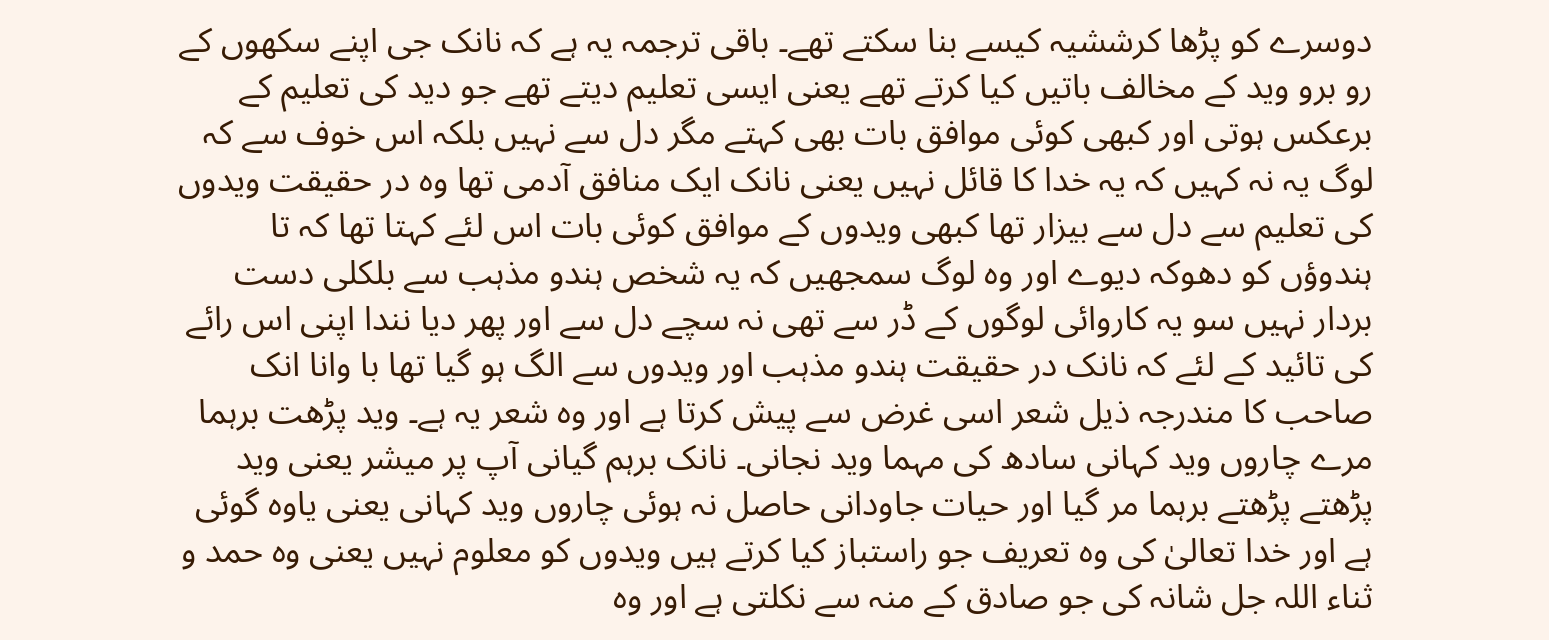دوسرے کو پڑھا کرششیہ کیسے بنا سکتے تھے۔ باقی ترجمہ یہ ہے کہ نانک جی اپنے سکھوں کے رو برو وید کے مخالف باتیں کیا کرتے تھے یعنی ایسی تعلیم دیتے تھے جو دید کی تعلیم کے برعکس ہوتی اور کبھی کوئی موافق بات بھی کہتے مگر دل سے نہیں بلکہ اس خوف سے کہ لوگ یہ نہ کہیں کہ یہ خدا کا قائل نہیں یعنی نانک ایک منافق آدمی تھا وہ در حقیقت ویدوں کی تعلیم سے دل سے بیزار تھا کبھی ویدوں کے موافق کوئی بات اس لئے کہتا تھا کہ تا ہندوؤں کو دھوکہ دیوے اور وہ لوگ سمجھیں کہ یہ شخص ہندو مذہب سے بلکلی دست بردار نہیں سو یہ کاروائی لوگوں کے ڈر سے تھی نہ سچے دل سے اور پھر دیا نندا اپنی اس رائے کی تائید کے لئے کہ نانک در حقیقت ہندو مذہب اور ویدوں سے الگ ہو گیا تھا با وانا انک صاحب کا مندرجہ ذیل شعر اسی غرض سے پیش کرتا ہے اور وہ شعر یہ ہے۔ وید پڑھت برہما مرے چاروں وید کہانی سادھ کی مہما وید نجانی۔ نانک برہم گیانی آپ پر میشر یعنی وید پڑھتے پڑھتے برہما مر گیا اور حیات جاودانی حاصل نہ ہوئی چاروں وید کہانی یعنی یاوہ گوئی ہے اور خدا تعالیٰ کی وہ تعریف جو راستباز کیا کرتے ہیں ویدوں کو معلوم نہیں یعنی وہ حمد و ثناء اللہ جل شانہ کی جو صادق کے منہ سے نکلتی ہے اور وہ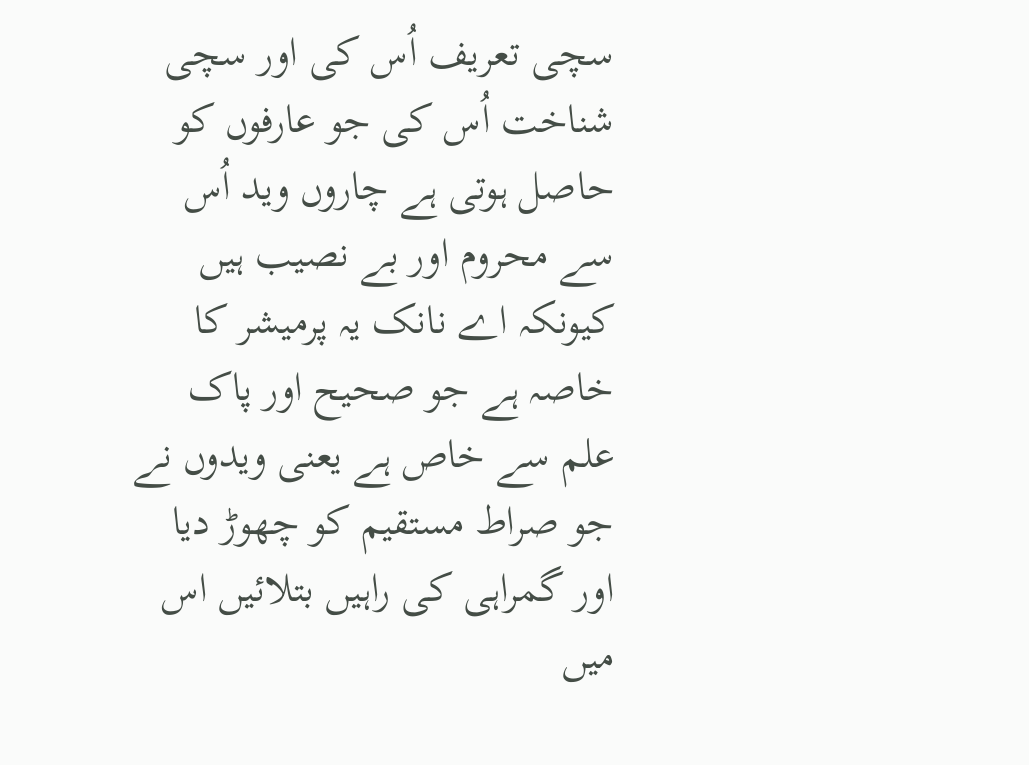سچی تعریف اُس کی اور سچی شناخت اُس کی جو عارفوں کو حاصل ہوتی ہے چاروں وید اُس سے محروم اور بے نصیب ہیں کیونکہ اے نانک یہ پرمیشر کا خاصہ ہے جو صحیح اور پاک علم سے خاص ہے یعنی ویدوں نے جو صراط مستقیم کو چھوڑ دیا اور گمراہی کی راہیں بتلائیں اس میں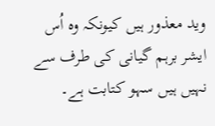وید معذور ہیں کیونکہ وہ اُس ایشر برہم گیانی کی طرف سے نہیں ہیں سہو کتابت ہے۔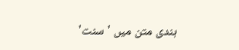ہندی متن میں 'سنت'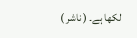لکھا ہے۔ ( ناشر )